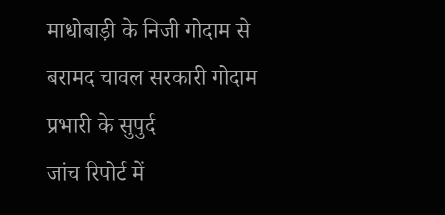माधोबाड़ी के निजी गोदाम से बरामद चावल सरकारी गोदाम प्रभारी के सुपुर्द
जांच रिपोर्ट में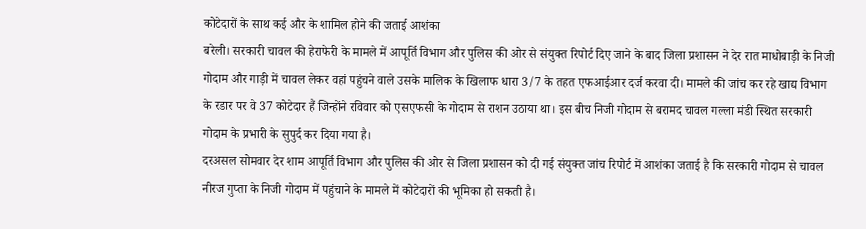कोटेदारों के साथ कई और के शामिल होने की जताई आशंका
बरेली। सरकारी चावल की हेराफेरी के मामले में आपूर्ति विभाग और पुलिस की ओर से संयुक्त रिपोर्ट दिए जाने के बाद जिला प्रशासन ने देर रात माधोबाड़ी के निजी गोदाम और गाड़ी में चावल लेकर वहां पहुंचने वाले उसके मालिक के खिलाफ धारा 3/7 के तहत एफआईआर दर्ज करवा दी। मामले की जांच कर रहे खाद्य विभाग के रडार पर वे 37 कोटेदार हैं जिन्होंने रविवार को एसएफसी के गोदाम से राशन उठाया था। इस बीच निजी गोदाम से बरामद चावल गल्ला मंडी स्थित सरकारी गोदाम के प्रभारी के सुपुर्द कर दिया गया है।
दरअसल सोमवार देर शाम आपूर्ति विभाग और पुलिस की ओर से जिला प्रशासन को दी गई संयुक्त जांच रिपोर्ट में आशंका जताई है कि सरकारी गोदाम से चावल नीरज गुप्ता के निजी गोदाम में पहुंचाने के मामले में कोटेदारों की भूमिका हो सकती है।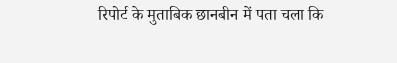रिपोर्ट के मुताबिक छानबीन में पता चला कि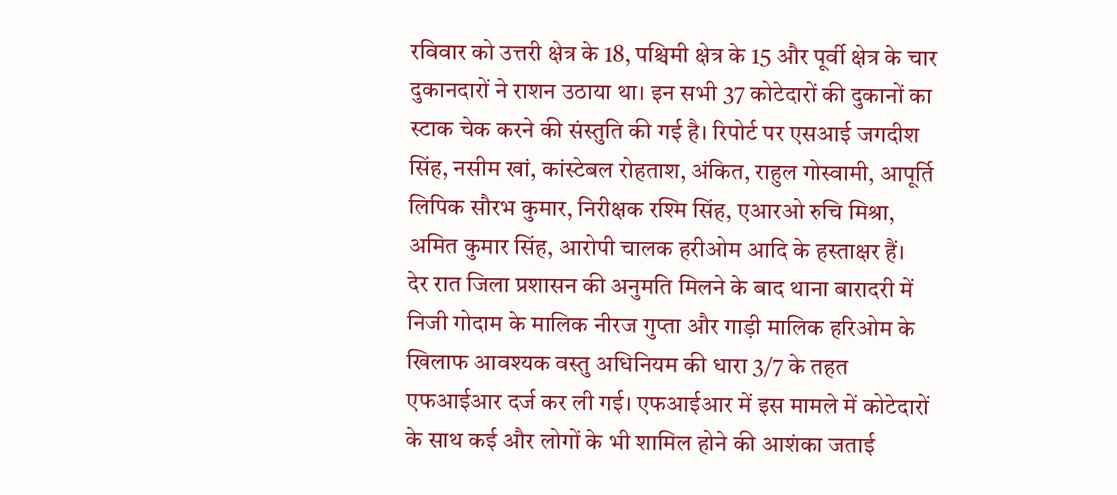रविवार को उत्तरी क्षेत्र के 18, पश्चिमी क्षेत्र के 15 और पूर्वी क्षेत्र के चार दुकानदारों ने राशन उठाया था। इन सभी 37 कोटेदारों की दुकानों का स्टाक चेक करने की संस्तुति की गई है। रिपोर्ट पर एसआई जगदीश सिंह, नसीम खां, कांस्टेबल रोहताश, अंकित, राहुल गोस्वामी, आपूर्ति लिपिक सौरभ कुमार, निरीक्षक रश्मि सिंह, एआरओ रुचि मिश्रा, अमित कुमार सिंह, आरोपी चालक हरीओम आदि के हस्ताक्षर हैं।
देर रात जिला प्रशासन की अनुमति मिलने के बाद थाना बारादरी में निजी गोदाम के मालिक नीरज गुप्ता और गाड़ी मालिक हरिओम के खिलाफ आवश्यक वस्तु अधिनियम की धारा 3/7 के तहत एफआईआर दर्ज कर ली गई। एफआईआर में इस मामले में कोटेदारों के साथ कई और लोगों के भी शामिल होने की आशंका जताई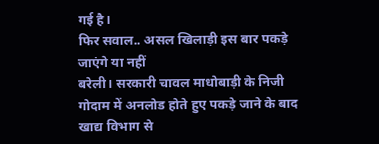गई है।
फिर सवाल.. असल खिलाड़ी इस बार पकड़े जाएंगे या नहीं
बरेली। सरकारी चावल माधोबाड़ी के निजी गोदाम में अनलोड होते हुए पकड़े जाने के बाद खाद्य विभाग से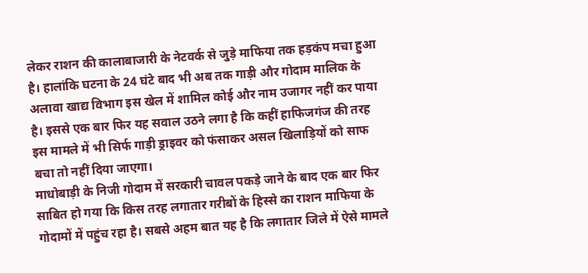लेकर राशन की कालाबाजारी के नेटवर्क से जुड़े माफिया तक हड़कंप मचा हुआ है। हालांकि घटना के 24 घंटे बाद भी अब तक गाड़ी और गोदाम मालिक के अलावा खाद्य विभाग इस खेल में शामिल कोई और नाम उजागर नहीं कर पाया है। इससे एक बार फिर यह सवाल उठने लगा है कि कहीं हाफिजगंज की तरह इस मामले में भी सिर्फ गाड़ी ड्राइवर को फंसाकर असल खिलाड़ियों को साफ बचा तो नहीं दिया जाएगा।
माधोबाड़ी के निजी गोदाम में सरकारी चावल पकड़े जाने के बाद एक बार फिर साबित हो गया कि किस तरह लगातार गरीबों के हिस्से का राशन माफिया के गोदामों में पहुंच रहा है। सबसे अहम बात यह है कि लगातार जिले में ऐसे मामले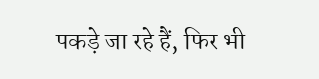पकड़े जा रहे हैं, फिर भी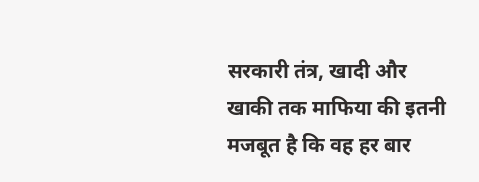सरकारी तंत्र, खादी और खाकी तक माफिया की इतनी मजबूत है कि वह हर बार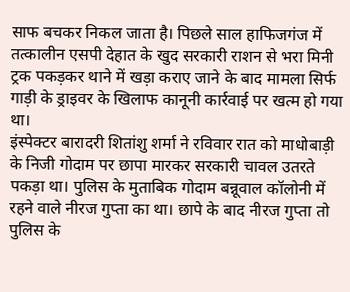साफ बचकर निकल जाता है। पिछले साल हाफिजगंज में तत्कालीन एसपी देहात के खुद सरकारी राशन से भरा मिनी ट्रक पकड़कर थाने में खड़ा कराए जाने के बाद मामला सिर्फ गाड़ी के ड्राइवर के खिलाफ कानूनी कार्रवाई पर खत्म हो गया था।
इंस्पेक्टर बारादरी शितांशु शर्मा ने रविवार रात को माधोबाड़ी के निजी गोदाम पर छापा मारकर सरकारी चावल उतरते पकड़ा था। पुलिस के मुताबिक गोदाम बन्नूवाल कॉलोनी में रहने वाले नीरज गुप्ता का था। छापे के बाद नीरज गुप्ता तो पुलिस के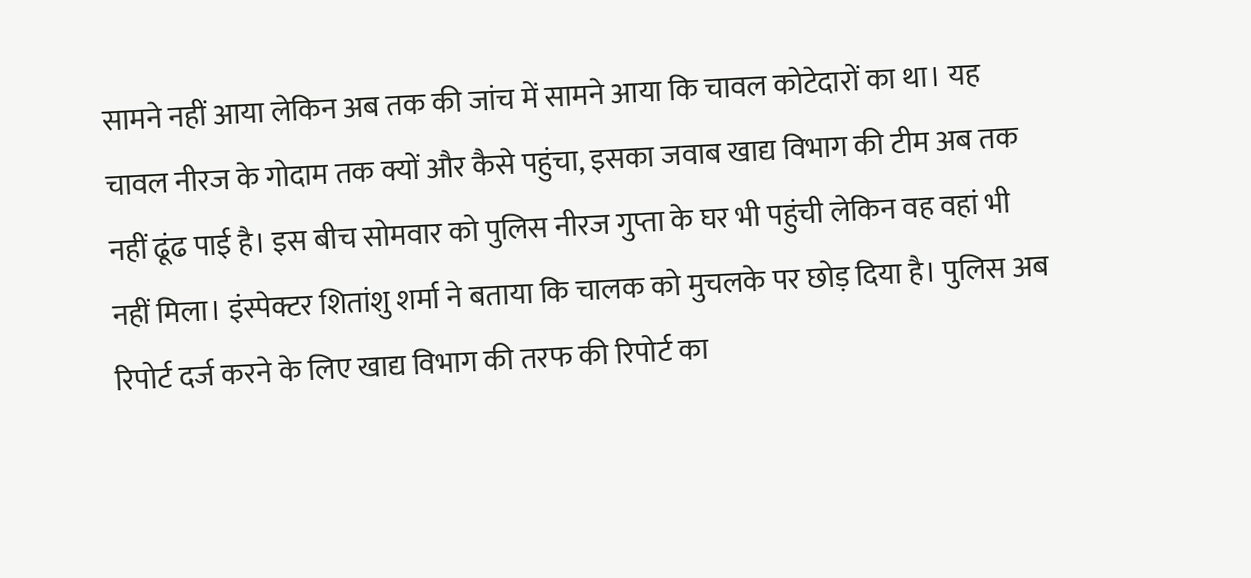सामने नहीं आया लेकिन अब तक की जांच में सामने आया कि चावल कोटेदारों का था। यह चावल नीरज के गोदाम तक क्यों और कैसे पहुंचा, इसका जवाब खाद्य विभाग की टीम अब तक नहीं ढूंढ पाई है। इस बीच सोमवार को पुलिस नीरज गुप्ता के घर भी पहुंची लेकिन वह वहां भी नहीं मिला। इंस्पेक्टर शितांशु शर्मा ने बताया कि चालक को मुचलके पर छोड़ दिया है। पुलिस अब रिपोर्ट दर्ज करने के लिए खाद्य विभाग की तरफ की रिपोर्ट का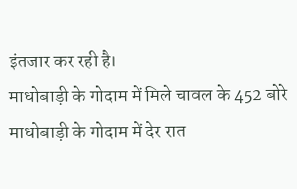इंतजार कर रही है।
माधोबाड़ी के गोदाम में मिले चावल के 452 बोरे
माधोबाड़ी के गोदाम में देर रात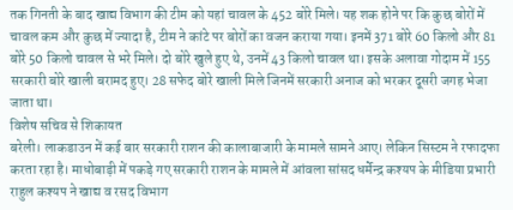तक गिनती के बाद खाद्य विभाग की टीम को यहां चावल के 452 बोरे मिले। यह शक होने पर कि कुछ बोरों में चावल कम और कुछ में ज्यादा है, टीम ने कांटे पर बोरों का वजन कराया गया। इनमें 371 बोरे 60 किलो और 81 बोरे 50 किलो चावल से भरे मिले। दो बोरे खुले हुए थे, उनमें 43 किलो चावल था। इसके अलावा गोदाम में 155 सरकारी बोरे खाली बरामद हुए। 28 सफेद बोरे खाली मिले जिनमें सरकारी अनाज को भरकर दूसरी जगह भेजा जाता था।
विशेष सचिव से शिकायत
बरेली। लाकडाउन में कई बार सरकारी राशन की कालाबाजारी के मामले सामने आए। लेकिन सिस्टम ने रफादफा करता रहा है। माधोबाड़ी में पकड़े गए सरकारी राशन के मामले में आंवला सांसद धर्मेन्द्र कश्यप के मीडिया प्रभारी राहुल कश्यप ने खाद्य व रसद विभाग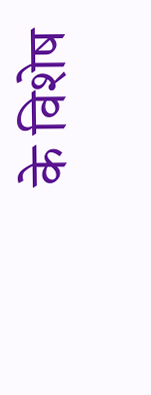के विशेष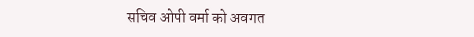सचिव ओपी वर्मा को अवगत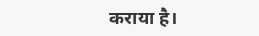कराया है।